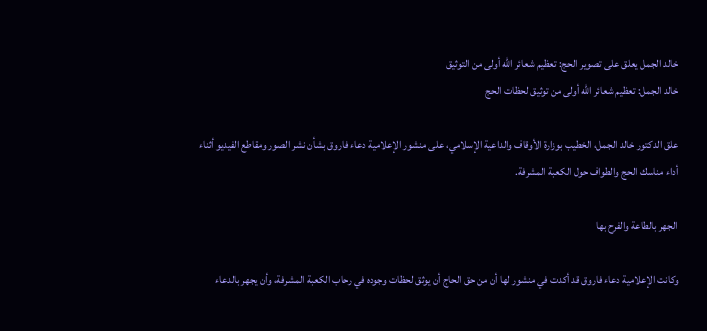خالد الجمل يعلق على تصوير الحج: تعظيم شعائر الله أولى من التوثيق
خالد الجمل: تعظيم شعائر الله أولى من توثيق لحظات الحج

علق الدكتور خالد الجمل، الخطيب بوزارة الأوقاف والداعية الإسلامي، على منشور الإعلامية دعاء فاروق بشأن نشر الصور ومقاطع الفيديو أثناء أداء مناسك الحج والطواف حول الكعبة المشرفة.

الجهر بالطاعة والفرح بها

وكانت الإعلامية دعاء فاروق قد أكدت في منشور لها أن من حق الحاج أن يوثق لحظات وجوده في رحاب الكعبة المشرفة، وأن يجهر بالدعاء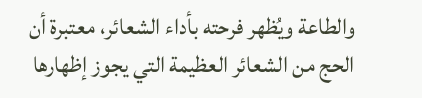والطاعة ويُظهر فرحته بأداء الشعائر، معتبرة أن الحج من الشعائر العظيمة التي يجوز إظهارها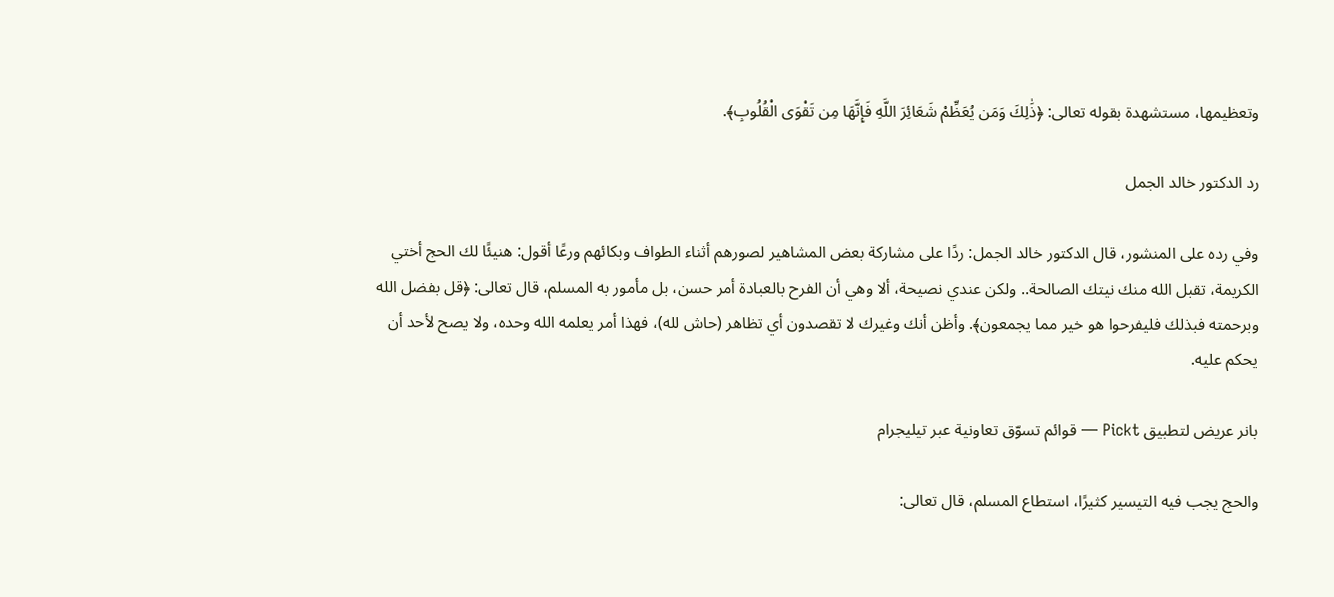وتعظيمها، مستشهدة بقوله تعالى: ﴿ذَٰلِكَ وَمَن يُعَظِّمْ شَعَائِرَ اللَّهِ فَإِنَّهَا مِن تَقْوَى الْقُلُوبِ﴾.

رد الدكتور خالد الجمل

وفي رده على المنشور، قال الدكتور خالد الجمل: ردًا على مشاركة بعض المشاهير لصورهم أثناء الطواف وبكائهم ورعًا أقول: هنيئًا لك الحج أختي الكريمة، تقبل الله منك نيتك الصالحة.. ولكن عندي نصيحة، ألا وهي أن الفرح بالعبادة أمر حسن، بل مأمور به المسلم، قال تعالى: ﴿قل بفضل الله وبرحمته فبذلك فليفرحوا هو خير مما يجمعون﴾. وأظن أنك وغيرك لا تقصدون أي تظاهر (حاش لله)، فهذا أمر يعلمه الله وحده، ولا يصح لأحد أن يحكم عليه.

بانر عريض لتطبيق Pickt — قوائم تسوّق تعاونية عبر تيليجرام

والحج يجب فيه التيسير كثيرًا، استطاع المسلم، قال تعالى: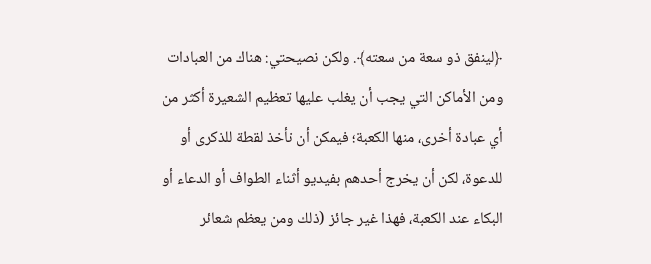﴿لينفق ذو سعة من سعته﴾. ولكن نصيحتي: هناك من العبادات ومن الأماكن التي يجب أن يغلب عليها تعظيم الشعيرة أكثر من أي عبادة أخرى، منها الكعبة؛ فيمكن أن نأخذ لقطة للذكرى أو للدعوة، لكن أن يخرج أحدهم بفيديو أثناء الطواف أو الدعاء أو البكاء عند الكعبة، فهذا غير جائز (ذلك ومن يعظم شعائر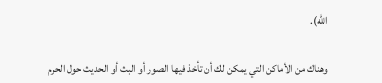الله).

وهناك من الأماكن التي يمكن لك أن تأخذ فيها الصور أو البث أو الحديث حول الحرم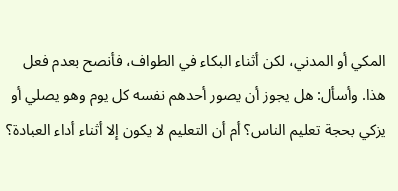المكي أو المدني، لكن أثناء البكاء في الطواف، فأنصح بعدم فعل هذا. وأسأل: هل يجوز أن يصور أحدهم نفسه كل يوم وهو يصلي أو يزكي بحجة تعليم الناس؟ أم أن التعليم لا يكون إلا أثناء أداء العبادة؟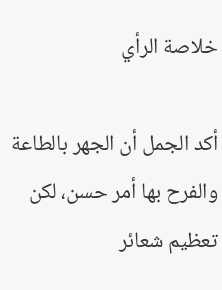خلاصة الرأي

أكد الجمل أن الجهر بالطاعة والفرح بها أمر حسن، لكن تعظيم شعائر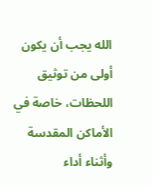الله يجب أن يكون أولى من توثيق اللحظات، خاصة في الأماكن المقدسة وأثناء أداء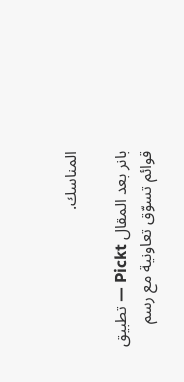المناسك.

بانر بعد المقال Pickt — تطبيق قوائم تسوّق تعاونية مع رسم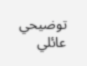توضيحي عائلي